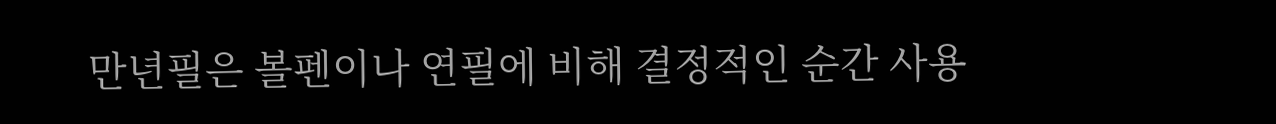만년필은 볼펜이나 연필에 비해 결정적인 순간 사용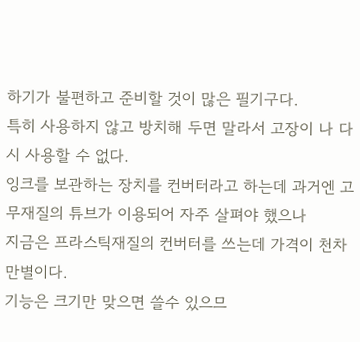하기가 불편하고 준비할 것이 많은 필기구다.
특히 사용하지 않고 방치해 두면 말라서 고장이 나 다시 사용할 수 없다.
잉크를 보관하는 장치를 컨버터라고 하는데 과거엔 고무재질의 튜브가 이용되어 자주 살펴야 했으나
지금은 프라스틱재질의 컨버터를 쓰는데 가격이 천차 만별이다.
기능은 크기만 맞으면 쓸수 있으므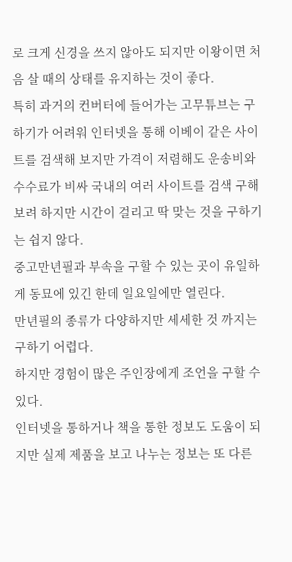로 크게 신경을 쓰지 않아도 되지만 이왕이면 처음 살 때의 상태를 유지하는 것이 좋다.
특히 과거의 컨버터에 들어가는 고무튜브는 구하기가 어려워 인터넷을 통해 이베이 같은 사이트를 검색해 보지만 가격이 저렴해도 운송비와 수수료가 비싸 국내의 여러 사이트를 검색 구해보려 하지만 시간이 걸리고 딱 맞는 것을 구하기는 쉽지 않다.
중고만년필과 부속을 구할 수 있는 곳이 유일하게 동묘에 있긴 한데 일요일에만 열린다.
만년필의 종류가 다양하지만 세세한 것 까지는 구하기 어렵다.
하지만 경험이 많은 주인장에게 조언을 구할 수 있다.
인터넷을 통하거나 책을 통한 정보도 도움이 되지만 실제 제품을 보고 나누는 정보는 또 다른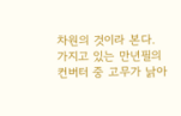차원의 것이라 본다.
가지고 있는 만년필의 컨버터 중 고무가 낡아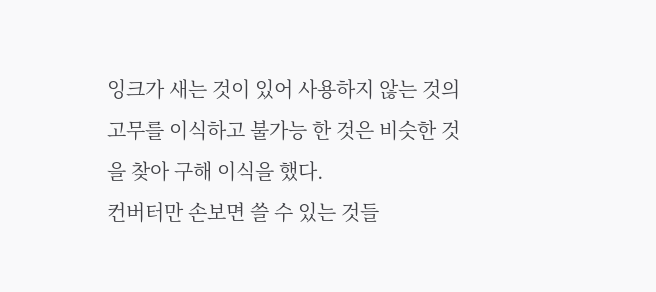잉크가 새는 것이 있어 사용하지 않는 것의 고무를 이식하고 불가능 한 것은 비슷한 것을 찾아 구해 이식을 했다.
컨버터만 손보면 쓸 수 있는 것들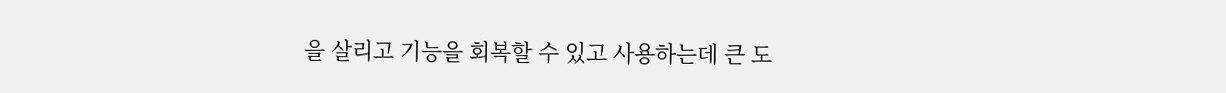을 살리고 기능을 회복할 수 있고 사용하는데 큰 도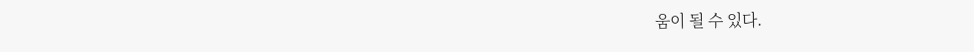움이 될 수 있다.